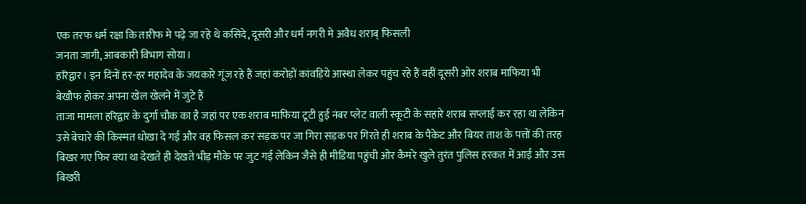एक तरफ धर्म रक्षा कि तारीफ मे पढ़े जा रहे थे कसिदे, दूसरी और धर्म नगरी मे अवैध शराब् फिसली
जनता जागी, आबकारी विभाग सोया।
हरिद्वार। इन दिनों हर-हर महादेव के जयकारे गूंज रहे हैं जहां करोड़ों कांवड़िये आस्था लेकर पहुंच रहे हैं वहीं दूसरी ओर शराब माफिया भी बेखौफ होकर अपना खेल खेलने में जुटे हैं
ताजा मामला हरिद्वार के दुर्गा चौक का है जहां पर एक शराब माफिया टूटी हुई नंबर प्लेट वाली स्कूटी के सहारे शराब सप्लाई कर रहा था लेकिन उसे बेचारे की किस्मत धोखा दे गई और वह फिसल कर सड़क पर जा गिरा सड़क पर गिरते ही शराब के पैकेट और बियर ताश के पत्तों की तरह बिखर गए फिर क्या था देखते ही देखते भीड़ मौके पर जुट गई लेकिन जैसे ही मीडिया पहुंची ओर कैमरे खुले तुरंत पुलिस हरकत में आई और उस बिखरी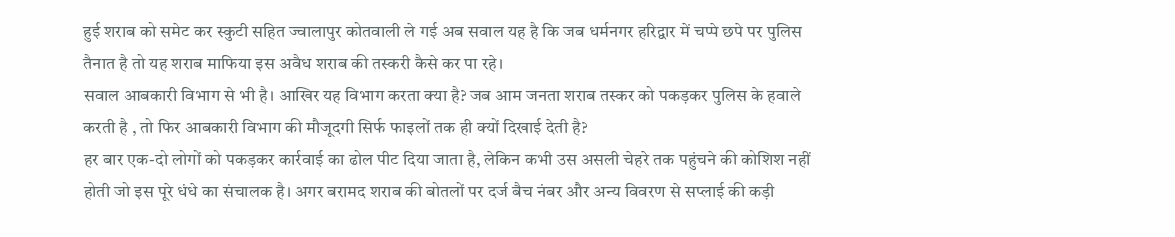हुई शराब को समेट कर स्कुटी सहित ज्वालापुर कोतवाली ले गई अब सवाल यह है कि जब धर्मनगर हरिद्वार में चप्पे छपे पर पुलिस तैनात है तो यह शराब माफिया इस अवैध शराब की तस्करी कैसे कर पा रहे।
सवाल आबकारी विभाग से भी है। आखिर यह विभाग करता क्या है? जब आम जनता शराब तस्कर को पकड़कर पुलिस के हवाले करती है , तो फिर आबकारी विभाग की मौजूदगी सिर्फ फाइलों तक ही क्यों दिखाई देती है?
हर बार एक-दो लोगों को पकड़कर कार्रवाई का ढोल पीट दिया जाता है, लेकिन कभी उस असली चेहरे तक पहुंचने की कोशिश नहीं होती जो इस पूरे धंधे का संचालक है। अगर बरामद शराब की बोतलों पर दर्ज बैच नंबर और अन्य विवरण से सप्लाई की कड़ी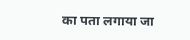का पता लगाया जा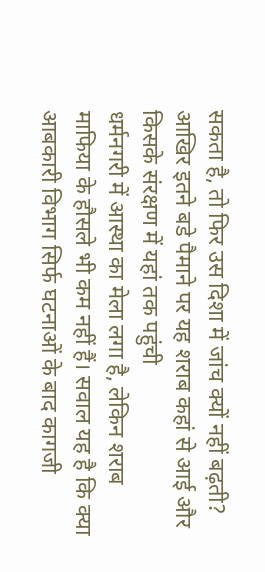सकता है, तो फिर उस दिशा में जांच क्यों नहीं बढ़ती? आखिर इतने बडे पैमाने पर यह शराब कहां से आई और किसके संरक्षण में यहां तक पहुंची
धर्मनगरी में आस्था का मेला लगा है, लेकिन शराब माफिया के हौसले भी कम नहीं हैं। सवाल यह है कि क्या आबकारी विभाग सिर्फ घटनाओं के बाद कागजी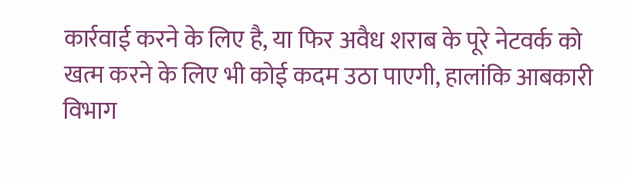कार्रवाई करने के लिए है, या फिर अवैध शराब के पूरे नेटवर्क को खत्म करने के लिए भी कोई कदम उठा पाएगी, हालांकि आबकारी विभाग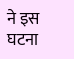ने इस घटना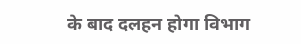के बाद दलहन होगा विभाग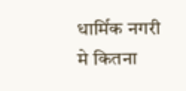धार्मिक नगरी मे कितना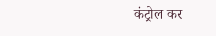कंट्रोल कर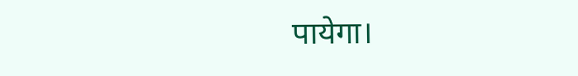पायेगा।